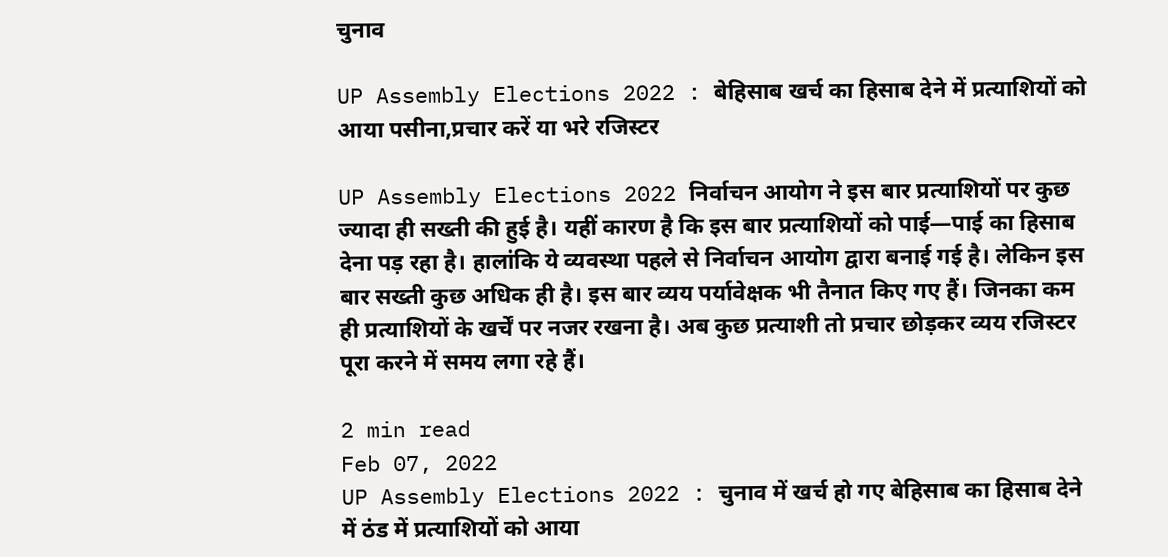चुनाव

UP Assembly Elections 2022 : बेहिसाब खर्च का हिसाब देने में प्रत्याशियों को आया पसीना,प्रचार करें या भरे रजिस्टर

UP Assembly Elections 2022 निर्वाचन आयोग ने इस बार प्रत्याशियों पर कुछ ज्यादा ही सख्ती की हुई है। यहीं कारण है कि इस बार प्रत्याशियों को पाई—पाई का हिसाब देना पड़ रहा है। हालांकि ये व्यवस्था पहले से निर्वाचन आयोग द्वारा बनाई गई है। लेकिन इस बार सख्ती कुछ अधिक ही है। इस बार व्यय पर्यावेक्षक भी तैनात किए गए हैं। जिनका कम ही प्रत्याशियों के खर्चें पर नजर रखना है। अब कुछ प्रत्याशी तो प्रचार छोड़कर व्यय रजिस्टर पूरा करने में समय लगा रहे हैं।

2 min read
Feb 07, 2022
UP Assembly Elections 2022 : चुनाव में खर्च हो गए बेहिसाब का हिसाब देने में ठंड में प्रत्याशियों को आया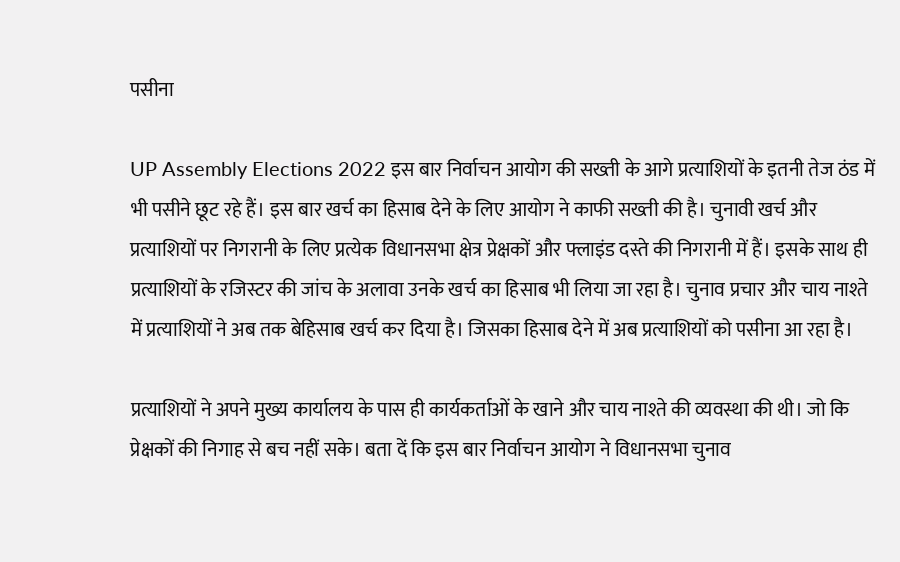पसीना

UP Assembly Elections 2022 इस बार निर्वाचन आयोग की सख्ती के आगे प्रत्याशियों के इतनी तेज ठंड में भी पसीने छूट रहे हैं। इस बार खर्च का हिसाब देने के लिए आयोग ने काफी सख्ती की है। चुनावी खर्च और प्रत्याशियों पर निगरानी के लिए प्रत्येक विधानसभा क्षेत्र प्रेक्षकों और फ्लाइंड दस्ते की निगरानी में हैं। इसके साथ ही प्रत्याशियों के रजिस्टर की जांच के अलावा उनके खर्च का हिसाब भी लिया जा रहा है। चुनाव प्रचार और चाय नाश्ते में प्रत्याशियों ने अब तक बेहिसाब खर्च कर दिया है। जिसका हिसाब देने में अब प्रत्याशियों को पसीना आ रहा है।

प्रत्याशियों ने अपने मुख्य कार्यालय के पास ही कार्यकर्ताओं के खाने और चाय नाश्ते की व्यवस्था की थी। जो कि प्रेक्षकों की निगाह से बच नहीं सके। बता दें कि इस बार निर्वाचन आयोग ने विधानसभा चुनाव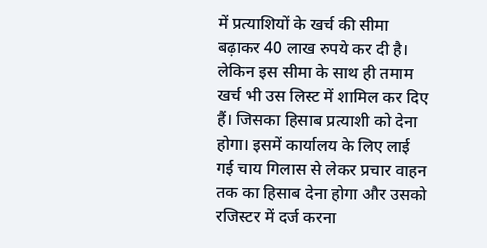में प्रत्याशियों के खर्च की सीमा बढ़ाकर 40 लाख रुपये कर दी है। लेकिन इस सीमा के साथ ही तमाम खर्च भी उस लिस्ट में शामिल कर दिए हैं। जिसका हिसाब प्रत्याशी को देना होगा। इसमें कार्यालय के लिए लाई गई चाय गिलास से लेकर प्रचार वाहन तक का हिसाब देना होगा और उसको रजिस्टर में दर्ज करना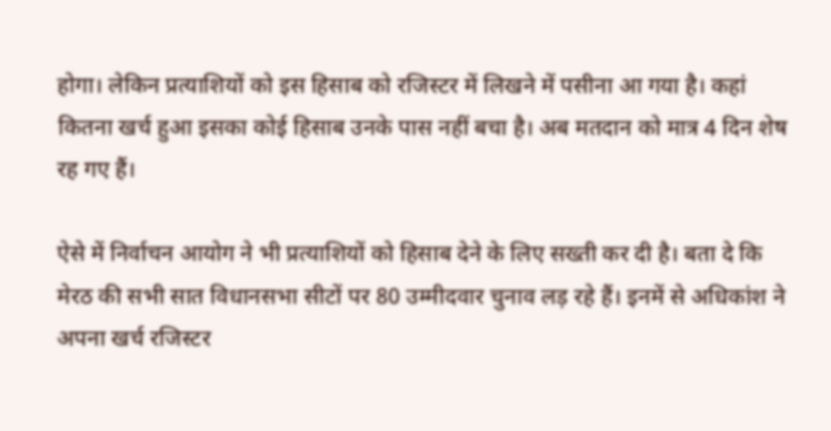होगा। लेकिन प्रत्याशियों को इस हिसाब को रजिस्टर में लिखने में पसीना आ गया है। कहां कितना खर्च हुआ इसका कोई हिसाब उनके पास नहीं बचा है। अब मतदान को मात्र 4 दिन शेष रह गए हैं।

ऐसे में निर्वाचन आयोग ने भी प्रत्याशियों को हिसाब देने के लिए सख्ती कर दी है। बता दे कि मेरठ की सभी सात विधानसभा सीटों पर 80 उम्मीदवार चुनाव लड़ रहे हैं। इनमें से अधिकांश ने अपना खर्च रजिस्टर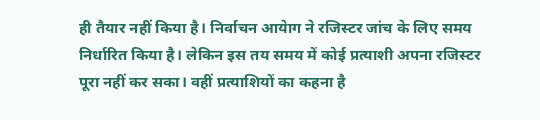ही तैयार नहीं किया है। निर्वाचन आयेाग ने रजिस्टर जांच के लिए समय निर्धारित किया है। लेकिन इस तय समय में कोई प्रत्याशी अपना रजिस्टर पूरा नहीं कर सका। वहीं प्रत्याशियों का कहना है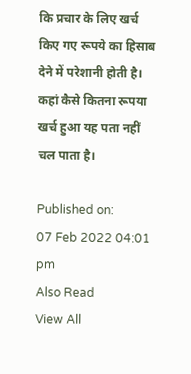कि प्रचार के लिए खर्च किए गए रूपये का हिसाब देने में परेशानी होती है। कहां कैसे कितना रूपया खर्च हुआ यह पता नहीं चल पाता है।

Published on:
07 Feb 2022 04:01 pm
Also Read
View All